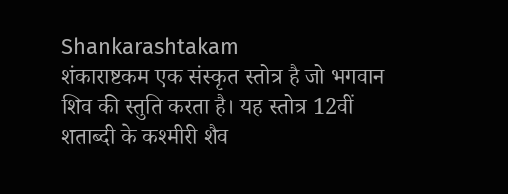Shankarashtakam
शंकाराष्टकम एक संस्कृत स्तोत्र है जो भगवान शिव की स्तुति करता है। यह स्तोत्र 12वीं शताब्दी के कश्मीरी शैव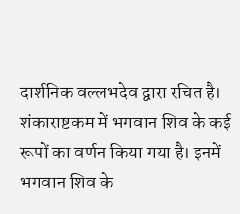दार्शनिक वल्लभदेव द्वारा रचित है।
शंकाराष्टकम में भगवान शिव के कई रूपों का वर्णन किया गया है। इनमें भगवान शिव के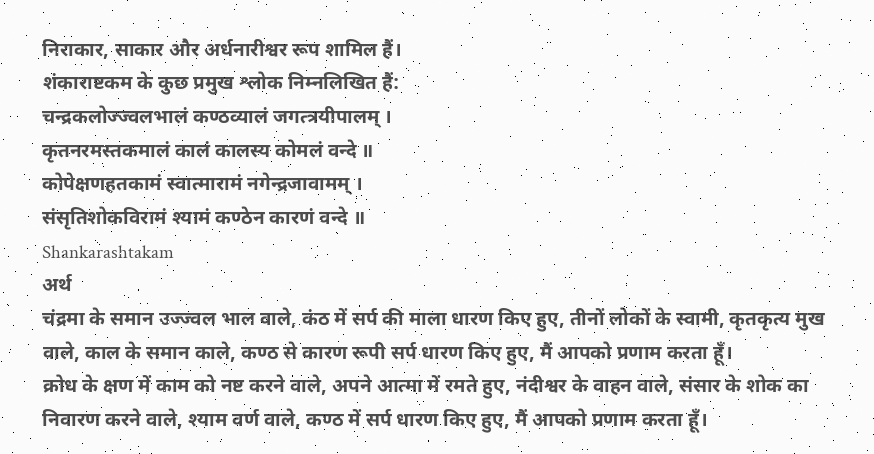निराकार, साकार और अर्धनारीश्वर रूप शामिल हैं।
शंकाराष्टकम के कुछ प्रमुख श्लोक निम्नलिखित हैं:
चन्द्रकलोज्ज्वलभालं कण्ठव्यालं जगत्त्रयीपालम् ।
कृतनरमस्तकमालं कालं कालस्य कोमलं वन्दे ॥
कोपेक्षणहतकामं स्वात्मारामं नगेन्द्रजावामम् ।
संसृतिशोकविरामं श्यामं कण्ठेन कारणं वन्दे ॥
Shankarashtakam
अर्थ
चंद्रमा के समान उज्ज्वल भाल वाले, कंठ में सर्प की माला धारण किए हुए, तीनों लोकों के स्वामी, कृतकृत्य मुख वाले, काल के समान काले, कण्ठ से कारण रूपी सर्प धारण किए हुए, मैं आपको प्रणाम करता हूँ।
क्रोध के क्षण में काम को नष्ट करने वाले, अपने आत्मा में रमते हुए, नंदीश्वर के वाहन वाले, संसार के शोक का निवारण करने वाले, श्याम वर्ण वाले, कण्ठ में सर्प धारण किए हुए, मैं आपको प्रणाम करता हूँ।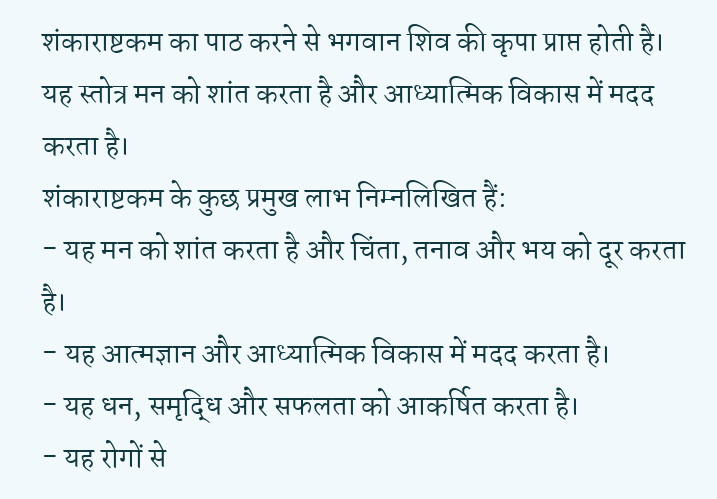शंकाराष्टकम का पाठ करने से भगवान शिव की कृपा प्राप्त होती है। यह स्तोत्र मन को शांत करता है और आध्यात्मिक विकास में मदद करता है।
शंकाराष्टकम के कुछ प्रमुख लाभ निम्नलिखित हैं:
- यह मन को शांत करता है और चिंता, तनाव और भय को दूर करता है।
- यह आत्मज्ञान और आध्यात्मिक विकास में मदद करता है।
- यह धन, समृद्धि और सफलता को आकर्षित करता है।
- यह रोगों से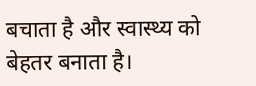बचाता है और स्वास्थ्य को बेहतर बनाता है।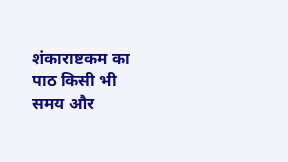शंकाराष्टकम का पाठ किसी भी समय और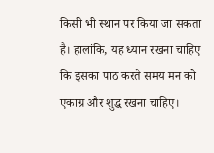किसी भी स्थान पर किया जा सकता है। हालांकि, यह ध्यान रखना चाहिए कि इसका पाठ करते समय मन को एकाग्र और शुद्ध रखना चाहिए।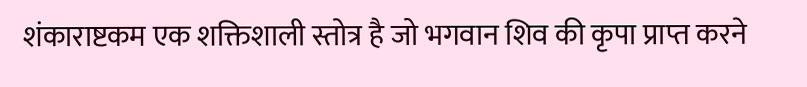शंकाराष्टकम एक शक्तिशाली स्तोत्र है जो भगवान शिव की कृपा प्राप्त करने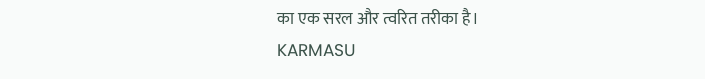का एक सरल और त्वरित तरीका है।
KARMASU